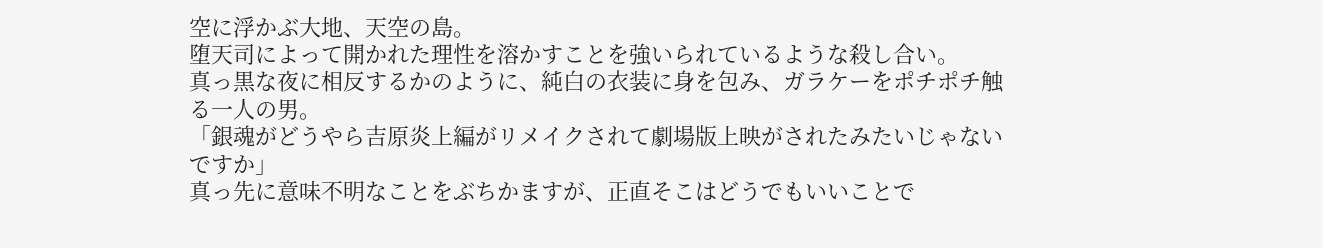空に浮かぶ大地、天空の島。
堕天司によって開かれた理性を溶かすことを強いられているような殺し合い。
真っ黒な夜に相反するかのように、純白の衣装に身を包み、ガラケーをポチポチ触る一人の男。
「銀魂がどうやら吉原炎上編がリメイクされて劇場版上映がされたみたいじゃないですか」
真っ先に意味不明なことをぶちかますが、正直そこはどうでもいいことで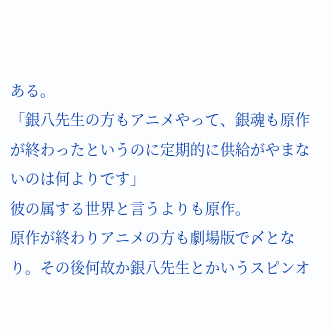ある。
「銀八先生の方もアニメやって、銀魂も原作が終わったというのに定期的に供給がやまないのは何よりです」
彼の属する世界と言うよりも原作。
原作が終わりアニメの方も劇場版で〆となり。その後何故か銀八先生とかいうスピンオ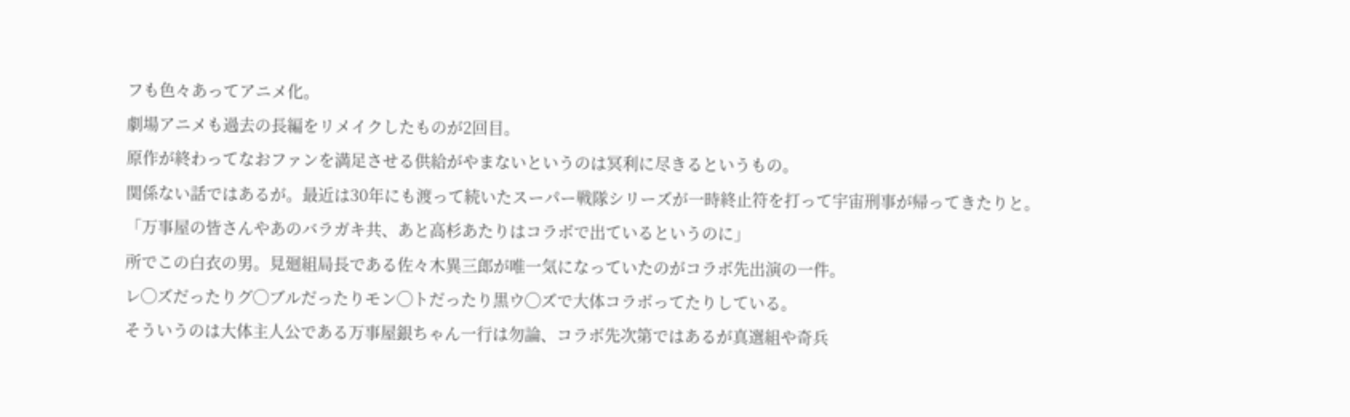フも色々あってアニメ化。
劇場アニメも過去の長編をリメイクしたものが2回目。
原作が終わってなおファンを満足させる供給がやまないというのは冥利に尽きるというもの。
関係ない話ではあるが。最近は30年にも渡って続いたスーパー戦隊シリーズが一時終止符を打って宇宙刑事が帰ってきたりと。
「万事屋の皆さんやあのバラガキ共、あと高杉あたりはコラボで出ているというのに」
所でこの白衣の男。見廻組局長である佐々木異三郎が唯一気になっていたのがコラボ先出演の一件。
レ◯ズだったりグ◯ブルだったりモン◯トだったり黒ウ◯ズで大体コラボってたりしている。
そういうのは大体主人公である万事屋銀ちゃん一行は勿論、コラボ先次第ではあるが真選組や奇兵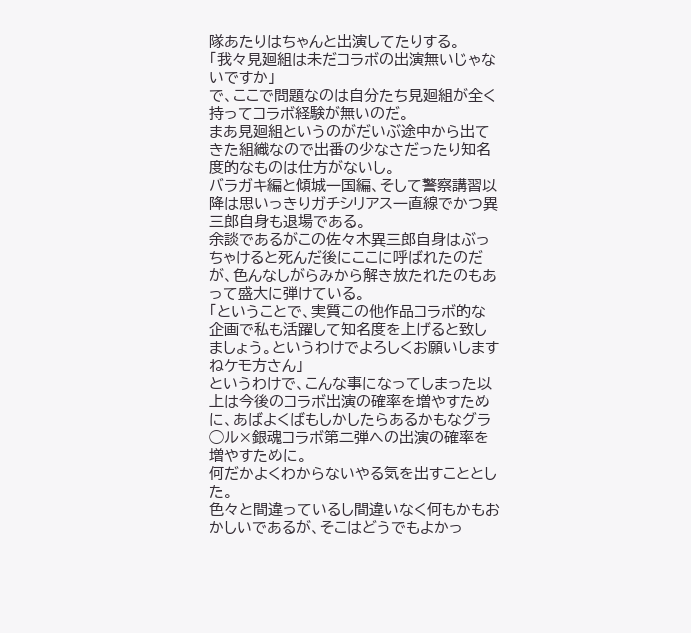隊あたりはちゃんと出演してたりする。
「我々見廻組は未だコラボの出演無いじゃないですか」
で、ここで問題なのは自分たち見廻組が全く持ってコラボ経験が無いのだ。
まあ見廻組というのがだいぶ途中から出てきた組織なので出番の少なさだったり知名度的なものは仕方がないし。
バラガキ編と傾城一国編、そして警察講習以降は思いっきりガチシリアス一直線でかつ異三郎自身も退場である。
余談であるがこの佐々木異三郎自身はぶっちゃけると死んだ後にここに呼ばれたのだが、色んなしがらみから解き放たれたのもあって盛大に弾けている。
「ということで、実質この他作品コラボ的な企画で私も活躍して知名度を上げると致しましょう。というわけでよろしくお願いしますねケモ方さん」
というわけで、こんな事になってしまった以上は今後のコラボ出演の確率を増やすために、あばよくばもしかしたらあるかもなグラ◯ル×銀魂コラボ第二弾への出演の確率を増やすために。
何だかよくわからないやる気を出すこととした。
色々と間違っているし間違いなく何もかもおかしいであるが、そこはどうでもよかっ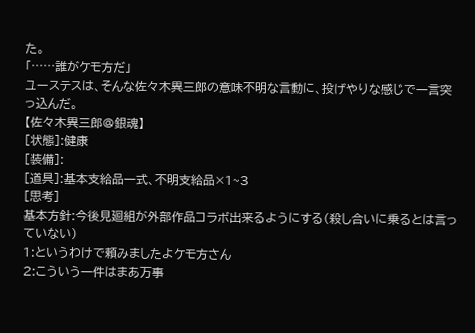た。
「⋯⋯誰がケモ方だ」
ユーステスは、そんな佐々木異三郎の意味不明な言動に、投げやりな感じで一言突っ込んだ。
【佐々木異三郎@銀魂】
[状態]:健康
[装備]:
[道具]:基本支給品一式、不明支給品×1~3
[思考]
基本方針:今後見廻組が外部作品コラボ出来るようにする(殺し合いに乗るとは言っていない)
1:というわけで頼みましたよケモ方さん
2:こういう一件はまあ万事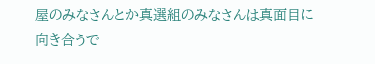屋のみなさんとか真選組のみなさんは真面目に向き合うで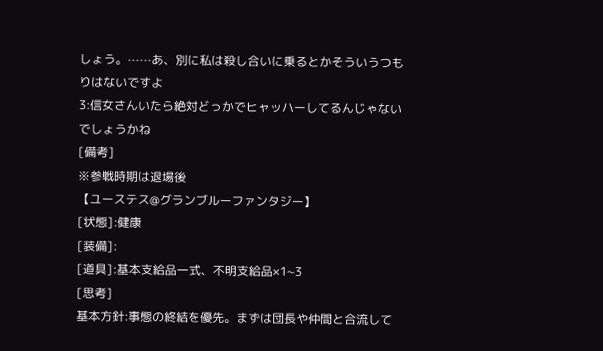しょう。⋯⋯あ、別に私は殺し合いに乗るとかそういうつもりはないですよ
3:信女さんいたら絶対どっかでヒャッハーしてるんじゃないでしょうかね
[備考]
※参戦時期は退場後
【ユーステス@グランブルーファンタジー】
[状態]:健康
[装備]:
[道具]:基本支給品一式、不明支給品×1~3
[思考]
基本方針:事態の終結を優先。まずは団長や仲間と合流して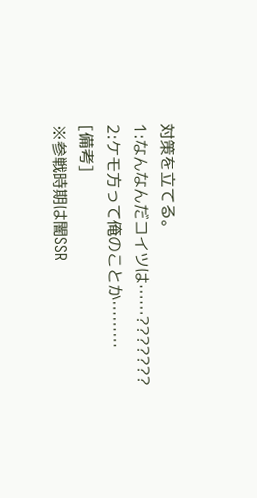対策を立てる。
1:なんなんだコイツは⋯⋯???????
2:ケモ方って俺のことか⋯⋯⋯
[備考]
※参戦時期は闇SSR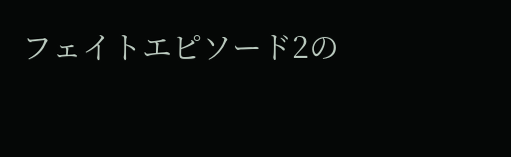フェイトエピソード2の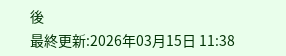後
最終更新:2026年03月15日 11:38